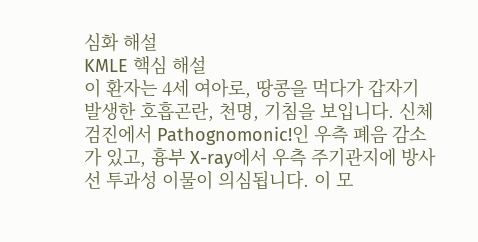심화 해설
KMLE 핵심 해설
이 환자는 4세 여아로, 땅콩을 먹다가 갑자기 발생한 호흡곤란, 천명, 기침을 보입니다. 신체 검진에서 Pathognomonic!인 우측 폐음 감소가 있고, 흉부 X-ray에서 우측 주기관지에 방사선 투과성 이물이 의심됩니다. 이 모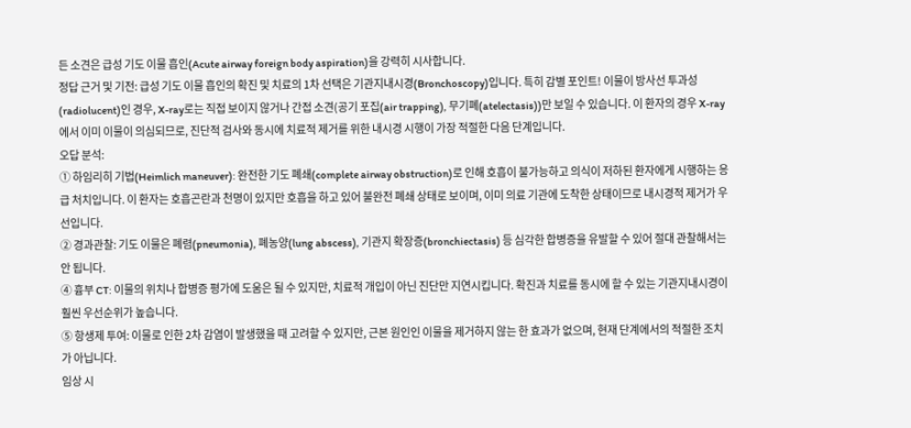든 소견은 급성 기도 이물 흡인(Acute airway foreign body aspiration)을 강력히 시사합니다.
정답 근거 및 기전: 급성 기도 이물 흡인의 확진 및 치료의 1차 선택은 기관지내시경(Bronchoscopy)입니다. 특히 감별 포인트! 이물이 방사선 투과성(radiolucent)인 경우, X-ray로는 직접 보이지 않거나 간접 소견(공기 포집(air trapping), 무기폐(atelectasis))만 보일 수 있습니다. 이 환자의 경우 X-ray에서 이미 이물이 의심되므로, 진단적 검사와 동시에 치료적 제거를 위한 내시경 시행이 가장 적절한 다음 단계입니다.
오답 분석:
① 하임리히 기법(Heimlich maneuver): 완전한 기도 폐쇄(complete airway obstruction)로 인해 호흡이 불가능하고 의식이 저하된 환자에게 시행하는 응급 처치입니다. 이 환자는 호흡곤란과 천명이 있지만 호흡을 하고 있어 불완전 폐쇄 상태로 보이며, 이미 의료 기관에 도착한 상태이므로 내시경적 제거가 우선입니다.
② 경과관찰: 기도 이물은 폐렴(pneumonia), 폐농양(lung abscess), 기관지 확장증(bronchiectasis) 등 심각한 합병증을 유발할 수 있어 절대 관찰해서는 안 됩니다.
④ 흉부 CT: 이물의 위치나 합병증 평가에 도움은 될 수 있지만, 치료적 개입이 아닌 진단만 지연시킵니다. 확진과 치료를 동시에 할 수 있는 기관지내시경이 훨씬 우선순위가 높습니다.
⑤ 항생제 투여: 이물로 인한 2차 감염이 발생했을 때 고려할 수 있지만, 근본 원인인 이물을 제거하지 않는 한 효과가 없으며, 현재 단계에서의 적절한 조치가 아닙니다.
임상 시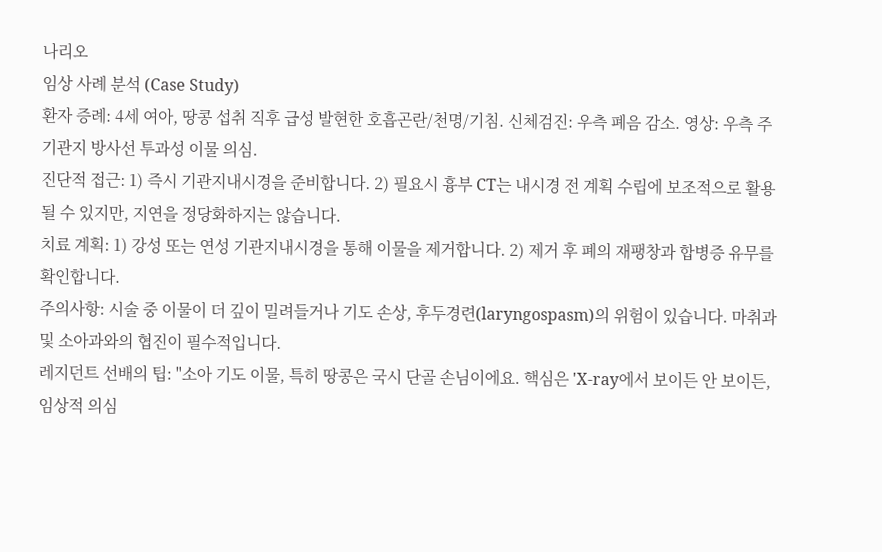나리오
임상 사례 분석 (Case Study)
환자 증례: 4세 여아, 땅콩 섭취 직후 급성 발현한 호흡곤란/천명/기침. 신체검진: 우측 폐음 감소. 영상: 우측 주기관지 방사선 투과성 이물 의심.
진단적 접근: 1) 즉시 기관지내시경을 준비합니다. 2) 필요시 흉부 CT는 내시경 전 계획 수립에 보조적으로 활용될 수 있지만, 지연을 정당화하지는 않습니다.
치료 계획: 1) 강성 또는 연성 기관지내시경을 통해 이물을 제거합니다. 2) 제거 후 폐의 재팽창과 합병증 유무를 확인합니다.
주의사항: 시술 중 이물이 더 깊이 밀려들거나 기도 손상, 후두경련(laryngospasm)의 위험이 있습니다. 마취과 및 소아과와의 협진이 필수적입니다.
레지던트 선배의 팁: "소아 기도 이물, 특히 땅콩은 국시 단골 손님이에요. 핵심은 'X-ray에서 보이든 안 보이든, 임상적 의심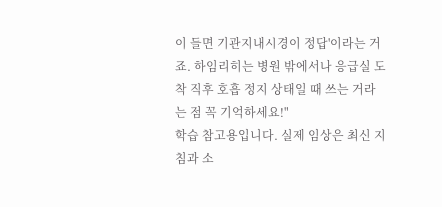이 들면 기관지내시경이 정답'이라는 거죠. 하임리히는 병원 밖에서나 응급실 도착 직후 호흡 정지 상태일 때 쓰는 거라는 점 꼭 기억하세요!"
학습 참고용입니다. 실제 임상은 최신 지침과 소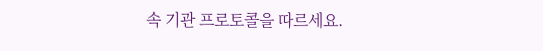속 기관 프로토콜을 따르세요.